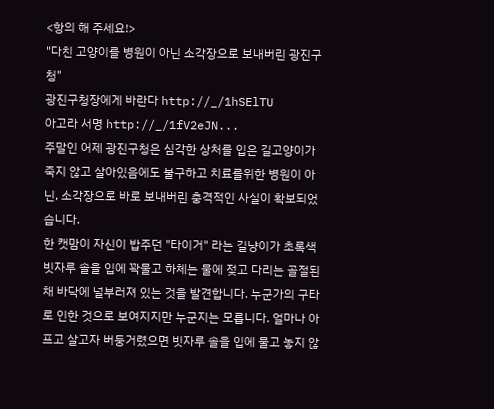<항의 해 주세요!>
"다친 고양이를 병원이 아닌 소각장으로 보내버린 광진구청"
광진구청장에게 바란다 http://_/1hSElTU
아고라 서명 http://_/1fV2eJN...
주말인 어제 광진구청은 심각한 상처를 입은 길고양이가 죽지 않고 살아있음에도 불구하고 치료를위한 병원이 아닌, 소각장으로 바로 보내버린 충격적인 사실이 확보되었습니다.
한 캣맘이 자신이 밥주던 "타이거" 라는 길냥이가 초록색 빗자루 솔을 입에 꽉물고 하체는 물에 젖고 다리는 골절된 채 바닥에 널부러져 있는 것을 발견합니다. 누군가의 구타로 인한 것으로 보여지지만 누군지는 모릅니다. 얼마나 아프고 살고자 버둥거렸으면 빗자루 솔을 입에 물고 놓지 않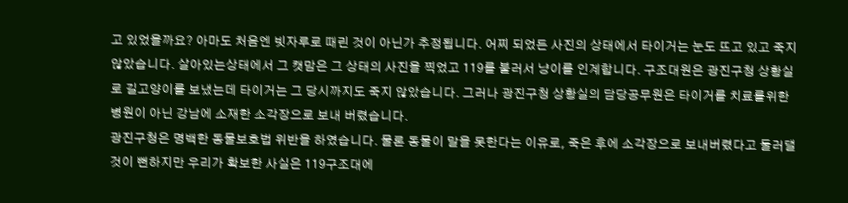고 있었을까요? 아마도 처음엔 빗자루로 때린 것이 아닌가 추정됩니다. 어찌 되었든 사진의 상태에서 타이거는 눈도 뜨고 있고 죽지 않았습니다. 살아있는상태에서 그 캣맘은 그 상태의 사진을 찍었고 119를 불러서 냥이를 인계합니다. 구조대원은 광진구청 상황실로 길고양이를 보냈는데 타이거는 그 당시까지도 죽지 않았습니다. 그러나 광진구청 상황실의 담당공무원은 타이거를 치료를위한 병원이 아닌 강남에 소재한 소각장으로 보내 버렸습니다.
광진구청은 명백한 동물보호법 위반을 하였습니다. 물론 동물이 말을 못한다는 이유로, 죽은 후에 소각장으로 보내버렸다고 둘러댈 것이 뻔하지만 우리가 확보한 사실은 119구조대에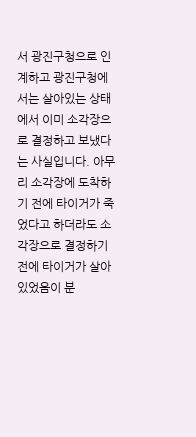서 광진구청으로 인계하고 광진구청에서는 살아있는 상태에서 이미 소각장으로 결정하고 보냈다는 사실입니다. 아무리 소각장에 도착하기 전에 타이거가 죽었다고 하더라도 소각장으로 결정하기 전에 타이거가 살아있었음이 분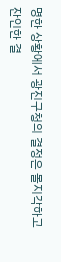명한 상황에서 광진구청의 결정은 몰지각하고 잔인한 결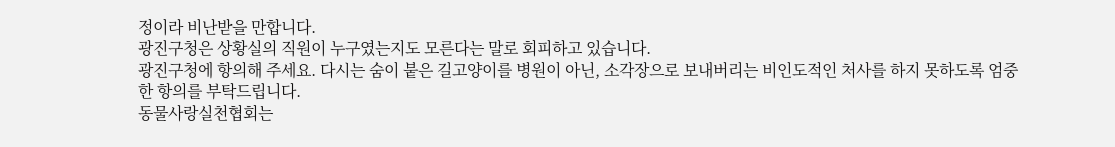정이라 비난받을 만합니다.
광진구청은 상황실의 직원이 누구였는지도 모른다는 말로 회피하고 있습니다.
광진구청에 항의해 주세요. 다시는 숨이 붙은 길고양이를 병원이 아닌, 소각장으로 보내버리는 비인도적인 처사를 하지 못하도록 엄중한 항의를 부탁드립니다.
동물사랑실천협회는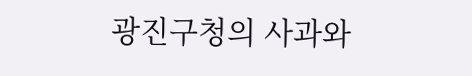광진구청의 사과와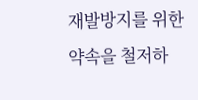재발방지를 위한 약속을 철저하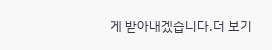게 받아내겠습니다.더 보기